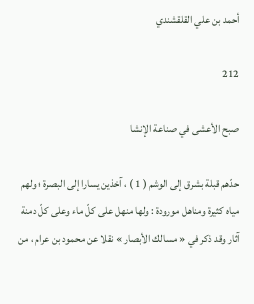أحمد بن علي القلقشندي

212

صبح الأعشى في صناعة الإنشا

حدّهم قبلة بشرق إلى الوشم ( 1 ) ، آخذين يسارا إلى البصرة ؛ ولهم مياه كثيرة ومناهل مورودة : ولها منهل على كلّ ماء وعلى كلّ دمنة آثار وقد ذكر في « مسالك الأبصار » نقلا عن محمود بن عرام ، من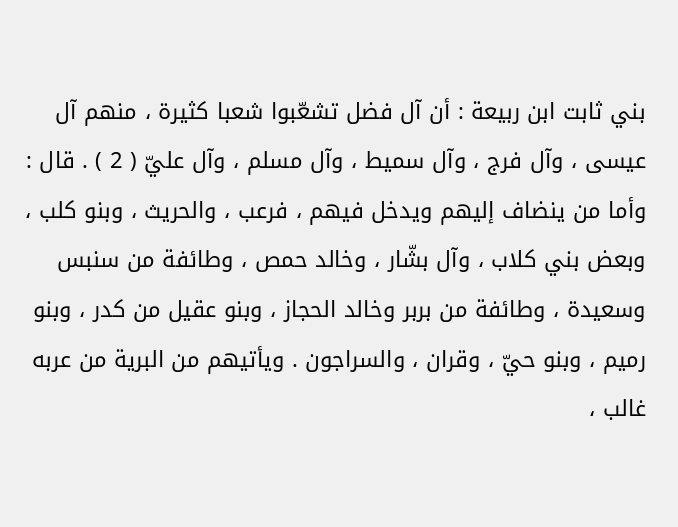بني ثابت ابن ربيعة : أن آل فضل تشعّبوا شعبا كثيرة ، منهم آل عيسى ، وآل فرج ، وآل سميط ، وآل مسلم ، وآل عليّ ( 2 ) . قال : وأما من ينضاف إليهم ويدخل فيهم ، فرعب ، والحريث ، وبنو كلب ، وبعض بني كلاب ، وآل بشّار ، وخالد حمص ، وطائفة من سنبس وسعيدة ، وطائفة من بربر وخالد الحجاز ، وبنو عقيل من كدر ، وبنو رميم ، وبنو حيّ ، وقران ، والسراجون . ويأتيهم من البرية من عربه غالب ،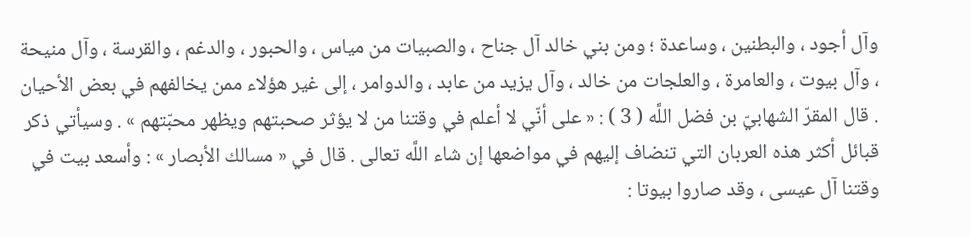وآل أجود ، والبطنين ، وساعدة ؛ ومن بني خالد آل جناح ، والصبيات من مياس ، والحبور ، والدغم ، والقرسة ، وآل منيحة ، وآل بيوت ، والعامرة ، والعلجات من خالد ، وآل يزيد من عابد ، والدوامر ، إلى غير هؤلاء ممن يخالفهم في بعض الأحيان . قال المقرّ الشهابيّ بن فضل اللَّه ( 3 ) : « على أنّي لا أعلم في وقتنا من لا يؤثر صحبتهم ويظهر محبّتهم » . وسيأتي ذكر قبائل أكثر هذه العربان التي تنضاف إليهم في مواضعها إن شاء اللَّه تعالى . قال في « مسالك الأبصار » : وأسعد بيت في وقتنا آل عيسى ، وقد صاروا بيوتا :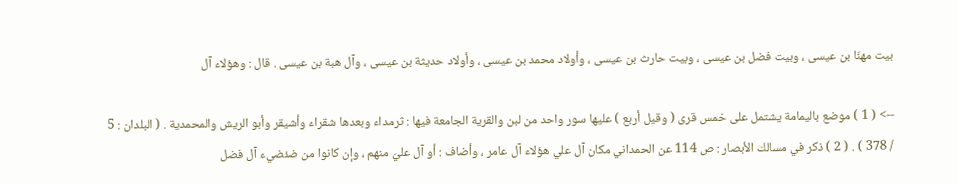بيت مهنّا بن عيسى ، وبيت فضل بن عيسى ، وبيت حارث بن عيسى ، وأولاد محمد بن عيسى ، وأولاد حديثة بن عيسى ، وآل هبة بن عيسى . قال : وهؤلاء آل

--> ( 1 ) موضع باليمامة يشتمل على خمس قرى ( وقيل أربع ) عليها سور واحد من لبن والقرية الجامعة فيها : ثرمداء وبعدها شقراء وأشيقر وأبو الريش والمحمدية . ( البلدان : 5 / 378 ) . ( 2 ) ذكر في مسالك الأبصار : ص 114 عن الحمداني مكان آل علي هؤلاء آل عامر ، وأضاف : أو آل عليّ منهم ، وإن كانوا من ضئضيء آل فضل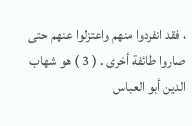، فقد انفردوا منهم واعتزلوا عنهم حتى صاروا طائفة أخرى . ( 3 ) هو شهاب الدين أبو العباس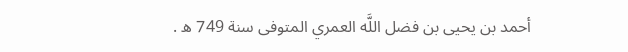أحمد بن يحيى بن فضل اللَّه العمري المتوفى سنة 749 ه .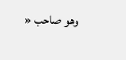وهو صاحب «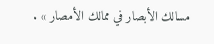مسالك الأبصار في ممالك الأمصار » .